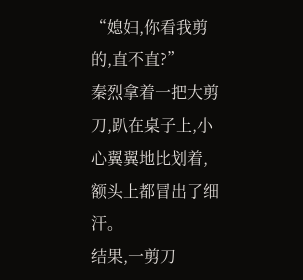“媳妇,你看我剪的,直不直?”
秦烈拿着一把大剪刀,趴在桌子上,小心翼翼地比划着,额头上都冒出了细汗。
结果,一剪刀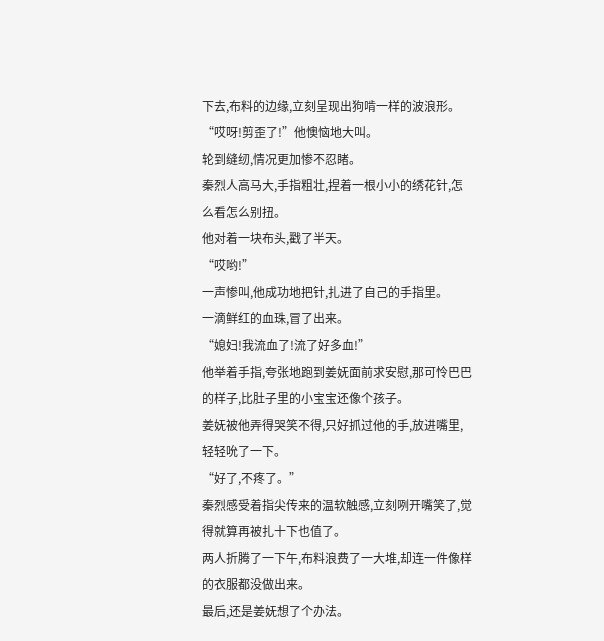下去,布料的边缘,立刻呈现出狗啃一样的波浪形。
“哎呀!剪歪了!”他懊恼地大叫。
轮到缝纫,情况更加惨不忍睹。
秦烈人高马大,手指粗壮,捏着一根小小的绣花针,怎么看怎么别扭。
他对着一块布头,戳了半天。
“哎哟!”
一声惨叫,他成功地把针,扎进了自己的手指里。
一滴鲜红的血珠,冒了出来。
“媳妇!我流血了!流了好多血!”
他举着手指,夸张地跑到姜妩面前求安慰,那可怜巴巴的样子,比肚子里的小宝宝还像个孩子。
姜妩被他弄得哭笑不得,只好抓过他的手,放进嘴里,轻轻吮了一下。
“好了,不疼了。”
秦烈感受着指尖传来的温软触感,立刻咧开嘴笑了,觉得就算再被扎十下也值了。
两人折腾了一下午,布料浪费了一大堆,却连一件像样的衣服都没做出来。
最后,还是姜妩想了个办法。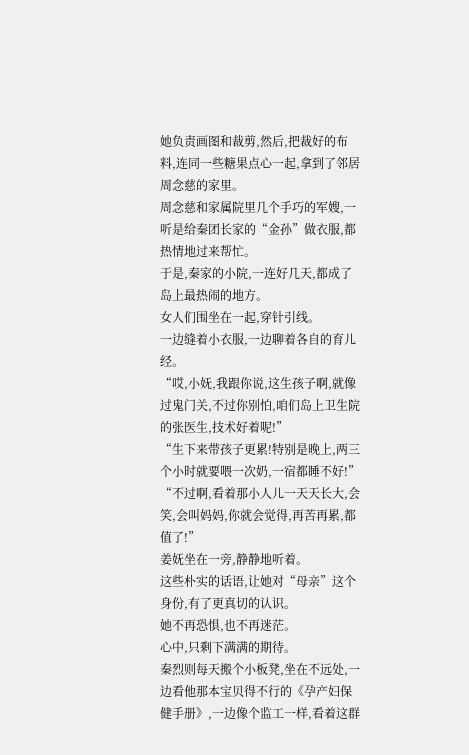她负责画图和裁剪,然后,把裁好的布料,连同一些糖果点心一起,拿到了邻居周念慈的家里。
周念慈和家属院里几个手巧的军嫂,一听是给秦团长家的“金孙”做衣服,都热情地过来帮忙。
于是,秦家的小院,一连好几天,都成了岛上最热闹的地方。
女人们围坐在一起,穿针引线。
一边缝着小衣服,一边聊着各自的育儿经。
“哎,小妩,我跟你说,这生孩子啊,就像过鬼门关,不过你别怕,咱们岛上卫生院的张医生,技术好着呢!”
“生下来带孩子更累!特别是晚上,两三个小时就要喂一次奶,一宿都睡不好!”
“不过啊,看着那小人儿一天天长大,会笑,会叫妈妈,你就会觉得,再苦再累,都值了!”
姜妩坐在一旁,静静地听着。
这些朴实的话语,让她对“母亲”这个身份,有了更真切的认识。
她不再恐惧,也不再迷茫。
心中,只剩下满满的期待。
秦烈则每天搬个小板凳,坐在不远处,一边看他那本宝贝得不行的《孕产妇保健手册》,一边像个监工一样,看着这群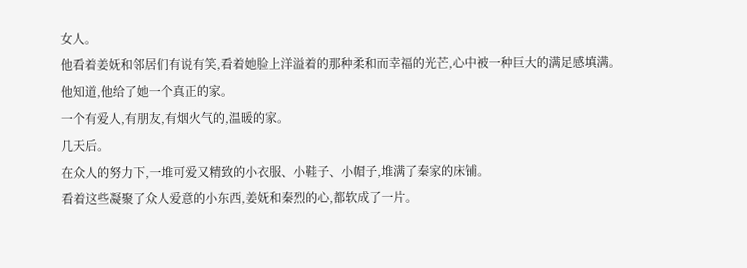女人。
他看着姜妩和邻居们有说有笑,看着她脸上洋溢着的那种柔和而幸福的光芒,心中被一种巨大的满足感填满。
他知道,他给了她一个真正的家。
一个有爱人,有朋友,有烟火气的,温暖的家。
几天后。
在众人的努力下,一堆可爱又精致的小衣服、小鞋子、小帽子,堆满了秦家的床铺。
看着这些凝聚了众人爱意的小东西,姜妩和秦烈的心,都软成了一片。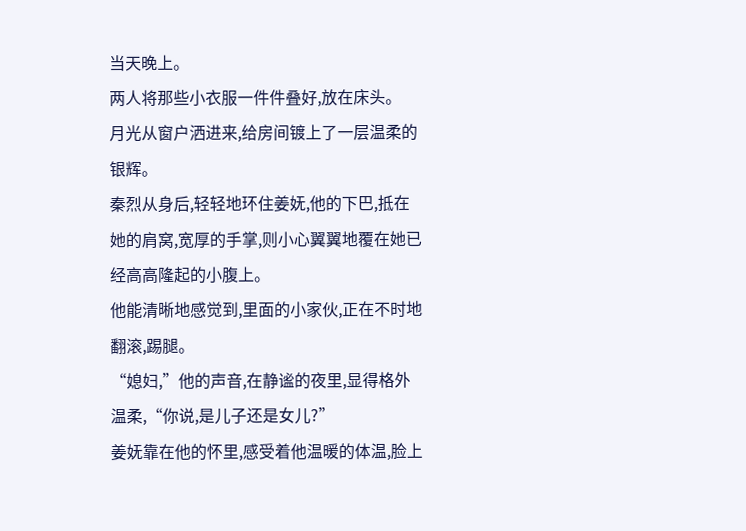当天晚上。
两人将那些小衣服一件件叠好,放在床头。
月光从窗户洒进来,给房间镀上了一层温柔的银辉。
秦烈从身后,轻轻地环住姜妩,他的下巴,抵在她的肩窝,宽厚的手掌,则小心翼翼地覆在她已经高高隆起的小腹上。
他能清晰地感觉到,里面的小家伙,正在不时地翻滚,踢腿。
“媳妇,”他的声音,在静谧的夜里,显得格外温柔,“你说,是儿子还是女儿?”
姜妩靠在他的怀里,感受着他温暖的体温,脸上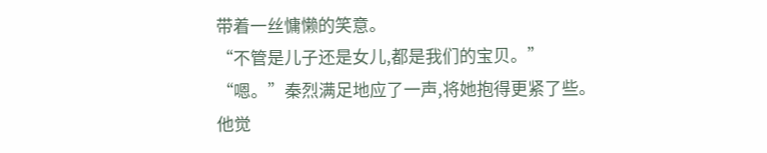带着一丝慵懒的笑意。
“不管是儿子还是女儿,都是我们的宝贝。”
“嗯。”秦烈满足地应了一声,将她抱得更紧了些。
他觉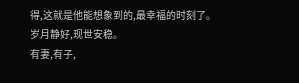得,这就是他能想象到的,最幸福的时刻了。
岁月静好,现世安稳。
有妻,有子,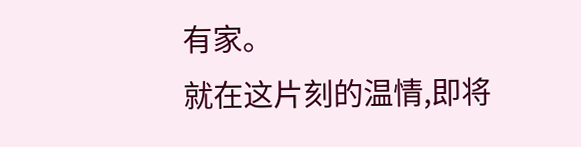有家。
就在这片刻的温情,即将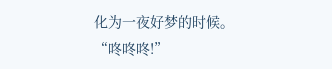化为一夜好梦的时候。
“咚咚咚!”